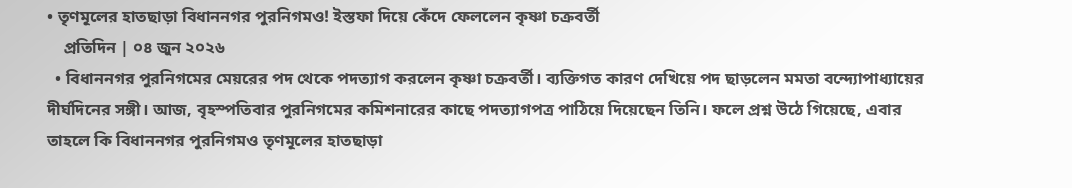• তৃণমূলের হাতছাড়া বিধাননগর পুরনিগমও! ইস্তফা দিয়ে কেঁদে ফেললেন কৃষ্ণা চক্রবর্তী
    প্রতিদিন | ০৪ জুন ২০২৬
  • বিধাননগর পুরনিগমের মেয়রের পদ থেকে পদত্যাগ করলেন কৃষ্ণা চক্রবর্তী। ব্যক্তিগত কারণ দেখিয়ে পদ ছাড়লেন মমতা বন্দ্যোপাধ্যায়ের দীর্ঘদিনের সঙ্গী। আজ, বৃহস্পতিবার পুরনিগমের কমিশনারের কাছে পদত্যাগপত্র পাঠিয়ে দিয়েছেন তিনি। ফলে প্রশ্ন উঠে গিয়েছে, এবার তাহলে কি বিধাননগর পুরনিগমও তৃণমূলের হাতছাড়া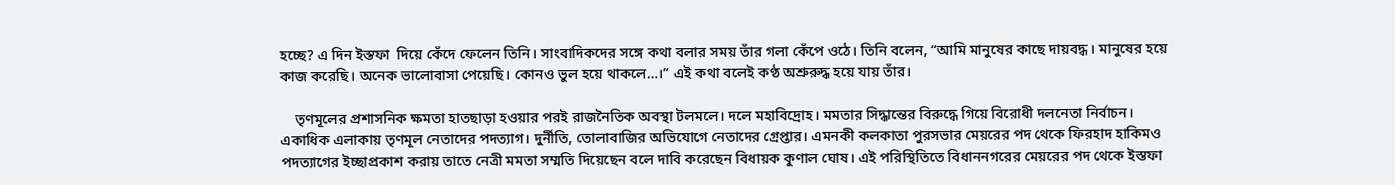হচ্ছে? এ দিন ইস্তফা  দিয়ে কেঁদে ফেলেন তিনি। সাংবাদিকদের সঙ্গে কথা বলার সময় তাঁর গলা কেঁপে ওঠে। তিনি বলেন, “আমি মানুষের কাছে দায়বদ্ধ। মানুষের হয়ে কাজ করেছি। অনেক ভালোবাসা পেয়েছি। কোনও ভুল হয়ে থাকলে…।” এই কথা বলেই কণ্ঠ অশ্রুরুদ্ধ হয়ে যায় তাঁর।

    তৃণমূলের প্রশাসনিক ক্ষমতা হাতছাড়া হওয়ার পরই রাজনৈতিক অবস্থা টলমলে। দলে মহাবিদ্রোহ। মমতার সিদ্ধান্তের বিরুদ্ধে গিয়ে বিরোধী দলনেতা নির্বাচন। একাধিক এলাকায় তৃণমূল নেতাদের পদত্যাগ। দুর্নীতি, তোলাবাজির অভিযোগে নেতাদের গ্রেপ্তার। এমনকী কলকাতা পুরসভার মেয়রের পদ থেকে ফিরহাদ হাকিমও পদত্যাগের ইচ্ছাপ্রকাশ করায় তাতে নেত্রী মমতা সম্মতি দিয়েছেন বলে দাবি করেছেন বিধায়ক কুণাল ঘোষ। এই পরিস্থিতিতে বিধাননগরের মেয়রের পদ থেকে ইস্তফা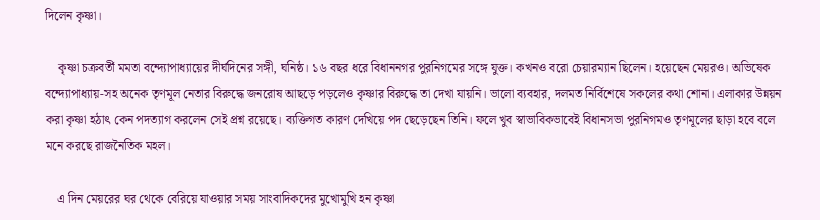দিলেন কৃষ্ণা।

    কৃষ্ণা চক্রবর্তী মমতা বন্দ্যোপাধ্যায়ের দীর্ঘদিনের সঙ্গী, ঘনিষ্ঠ। ১৬ বছর ধরে বিধাননগর পুরনিগমের সঙ্গে যুক্ত। কখনও বরো চেয়ারম্যান ছিলেন। হয়েছেন মেয়রও। অভিষেক বন্দ্যোপাধ্যায়-সহ অনেক তৃণমূল নেতার বিরুদ্ধে জনরোষ আছড়ে পড়লেও কৃষ্ণার বিরুদ্ধে তা দেখা যায়নি। ভালো ব্যবহার, দলমত নির্বিশেষে সকলের কথা শোনা। এলাকার উন্নয়ন করা কৃষ্ণা হঠাৎ কেন পদত্যাগ করলেন সেই প্রশ্ন রয়েছে। ব্যক্তিগত কারণ দেখিয়ে পদ ছেড়েছেন তিনি। ফলে খুব স্বাভাবিকভাবেই বিধানসভা পুরনিগমও তৃণমূলের ছাড়া হবে বলে মনে করছে রাজনৈতিক মহল।

    এ দিন মেয়রের ঘর থেকে বেরিয়ে যাওয়ার সময় সাংবাদিকদের মুখোমুখি হন কৃষ্ণা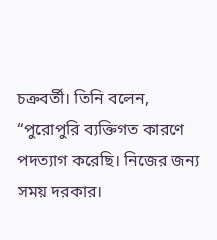চক্রবর্তী। তিনি বলেন, “পুরোপুরি ব্যক্তিগত কারণে পদত্যাগ করেছি। নিজের জন্য সময় দরকার।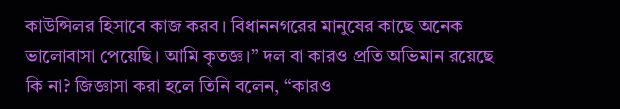কাউন্সিলর হিসাবে কাজ করব। বিধাননগরের মানুষের কাছে অনেক ভালোবাসা পেয়েছি। আমি কৃতজ্ঞ।” দল বা কারও প্রতি অভিমান রয়েছে কি না? জিজ্ঞাসা করা হলে তিনি বলেন, “কারও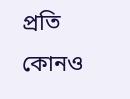প্রতি কোনও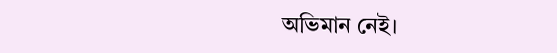অভিমান নেই।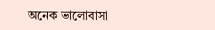অনেক ভালোবাসা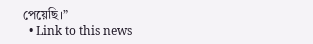পেয়েছি।”
  • Link to this news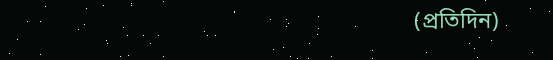(প্রতিদিন)